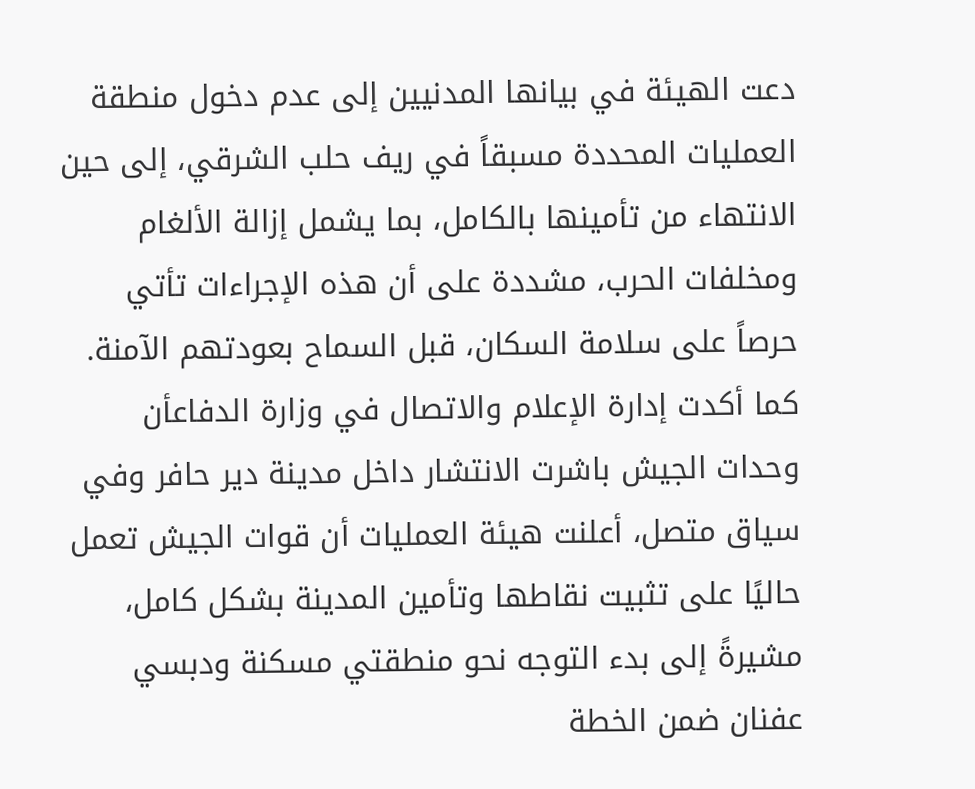دعت الهيئة في بيانها المدنيين إلى عدم دخول منطقة العمليات المحددة مسبقاً في ريف حلب الشرقي، إلى حين الانتهاء من تأمينها بالكامل، بما يشمل إزالة الألغام ومخلفات الحرب، مشددة على أن هذه الإجراءات تأتي حرصاً على سلامة السكان، قبل السماح بعودتهم الآمنة.
كما أكدت إدارة الإعلام والاتصال في وزارة الدفاعأن وحدات الجيش باشرت الانتشار داخل مدينة دير حافر وفي سياق متصل، أعلنت هيئة العمليات أن قوات الجيش تعمل حاليًا على تثبيت نقاطها وتأمين المدينة بشكل كامل، مشيرةً إلى بدء التوجه نحو منطقتي مسكنة ودبسي عفنان ضمن الخطة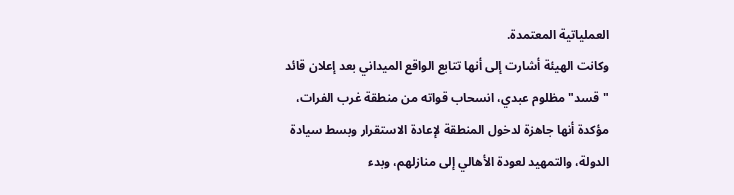العملياتية المعتمدة.
وكانت الهيئة أشارت إلى أنها تتابع الواقع الميداني بعد إعلان قائد "قسد" مظلوم عبدي، انسحاب قواته من منطقة غرب الفرات، مؤكدة أنها جاهزة لدخول المنطقة لإعادة الاستقرار وبسط سيادة الدولة، والتمهيد لعودة الأهالي إلى منازلهم، وبدء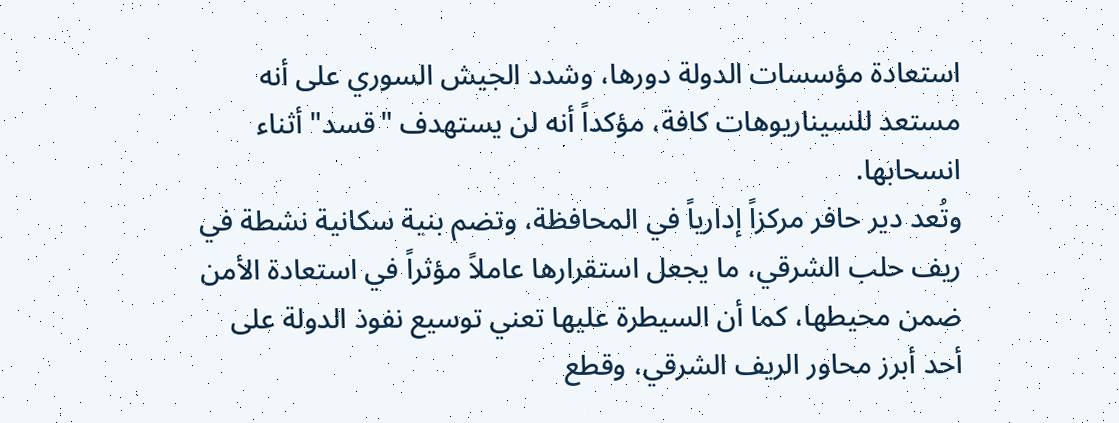استعادة مؤسسات الدولة دورها، وشدد الجيش السوري على أنه مستعد للسيناريوهات كافة، مؤكداً أنه لن يستهدف "قسد" أثناء انسحابها.
وتُعد دير حافر مركزاً إدارياً في المحافظة، وتضم بنية سكانية نشطة في ريف حلب الشرقي، ما يجعل استقرارها عاملاً مؤثراً في استعادة الأمن ضمن محيطها، كما أن السيطرة عليها تعني توسيع نفوذ الدولة على أحد أبرز محاور الريف الشرقي، وقطع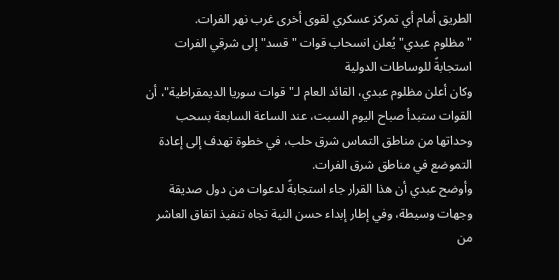الطريق أمام أي تمركز عسكري لقوى أخرى غرب نهر الفرات.
"مظلوم عبدي" يُعلن انسحاب قوات "قسد" إلى شرقي الفرات استجابةً للوساطات الدولية
وكان أعلن مظلوم عبدي، القائد العام لـ"قوات سوريا الديمقراطية"، أن القوات ستبدأ صباح اليوم السبت، عند الساعة السابعة بسحب وحداتها من مناطق التماس شرق حلب، في خطوة تهدف إلى إعادة التموضع في مناطق شرق الفرات.
وأوضح عبدي أن هذا القرار جاء استجابةً لدعوات من دول صديقة وجهات وسيطة، وفي إطار إبداء حسن النية تجاه تنفيذ اتفاق العاشر من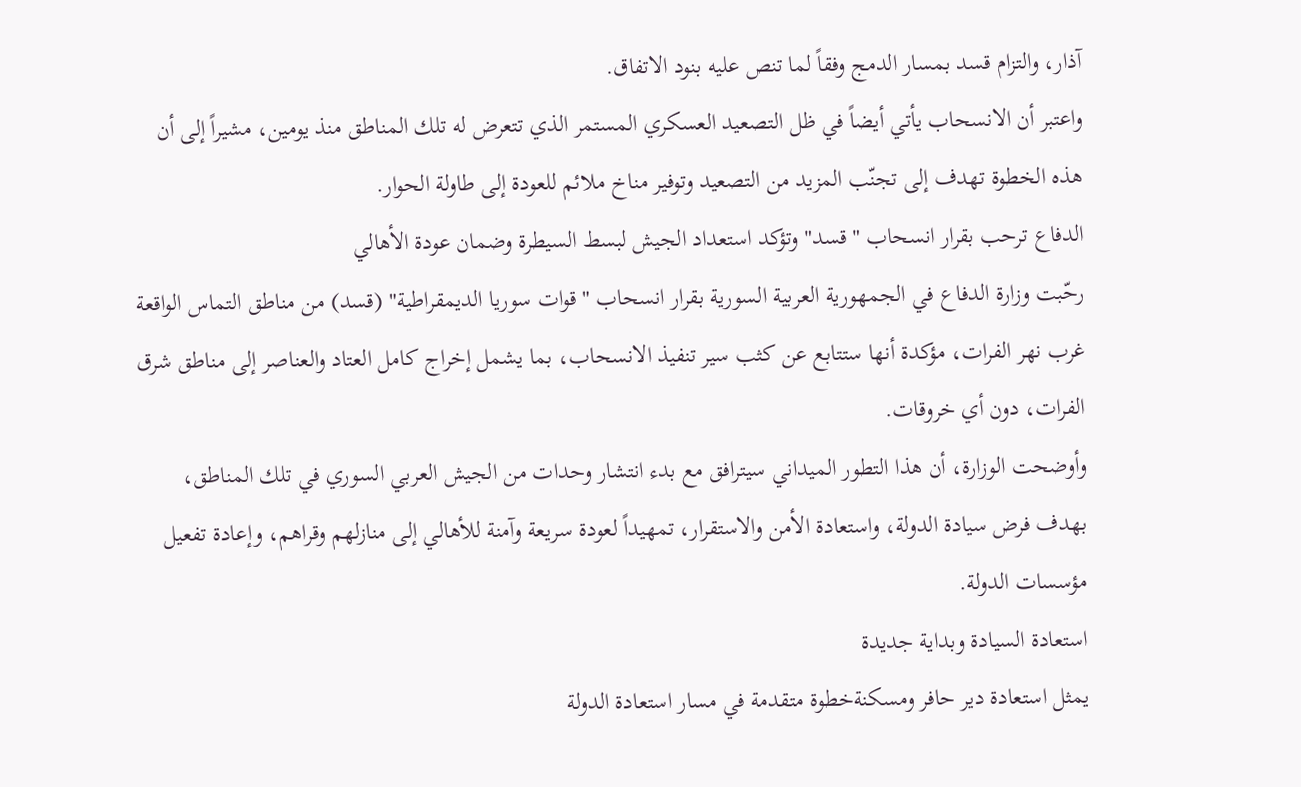آذار، والتزام قسد بمسار الدمج وفقاً لما تنص عليه بنود الاتفاق.
واعتبر أن الانسحاب يأتي أيضاً في ظل التصعيد العسكري المستمر الذي تتعرض له تلك المناطق منذ يومين، مشيراً إلى أن هذه الخطوة تهدف إلى تجنّب المزيد من التصعيد وتوفير مناخ ملائم للعودة إلى طاولة الحوار.
الدفاع ترحب بقرار انسحاب "قسد" وتؤكد استعداد الجيش لبسط السيطرة وضمان عودة الأهالي
رحّبت وزارة الدفاع في الجمهورية العربية السورية بقرار انسحاب "قوات سوريا الديمقراطية" (قسد) من مناطق التماس الواقعة غرب نهر الفرات، مؤكدة أنها ستتابع عن كثب سير تنفيذ الانسحاب، بما يشمل إخراج كامل العتاد والعناصر إلى مناطق شرق الفرات، دون أي خروقات.
وأوضحت الوزارة، أن هذا التطور الميداني سيترافق مع بدء انتشار وحدات من الجيش العربي السوري في تلك المناطق، بهدف فرض سيادة الدولة، واستعادة الأمن والاستقرار، تمهيداً لعودة سريعة وآمنة للأهالي إلى منازلهم وقراهم، وإعادة تفعيل مؤسسات الدولة.
استعادة السيادة وبداية جديدة
يمثل استعادة دير حافر ومسكنةخطوة متقدمة في مسار استعادة الدولة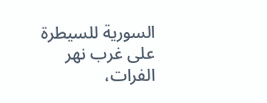السورية للسيطرة على غرب نهر الفرات،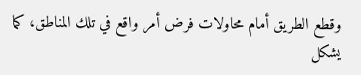وقطع الطريق أمام محاولات فرض أمر واقع في تلك المناطق، كما يشكل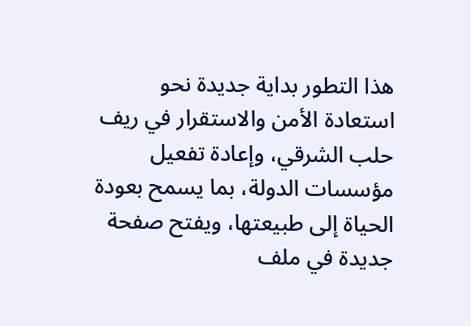هذا التطور بداية جديدة نحو استعادة الأمن والاستقرار في ريف حلب الشرقي، وإعادة تفعيل مؤسسات الدولة، بما يسمح بعودة الحياة إلى طبيعتها، ويفتح صفحة جديدة في ملف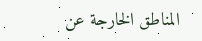المناطق الخارجة عن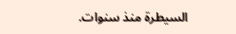السيطرة منذ سنوات.